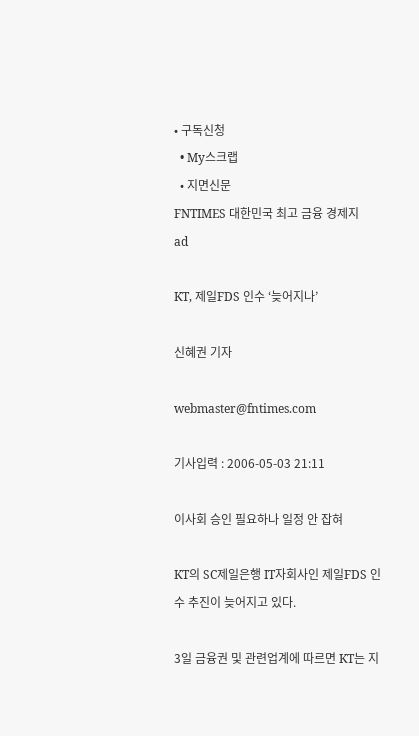• 구독신청
  • My스크랩
  • 지면신문
FNTIMES 대한민국 최고 금융 경제지
ad

KT, 제일FDS 인수 ‘늦어지나’

신혜권 기자

webmaster@fntimes.com

기사입력 : 2006-05-03 21:11

이사회 승인 필요하나 일정 안 잡혀

KT의 SC제일은행 IT자회사인 제일FDS 인수 추진이 늦어지고 있다.

3일 금융권 및 관련업계에 따르면 KT는 지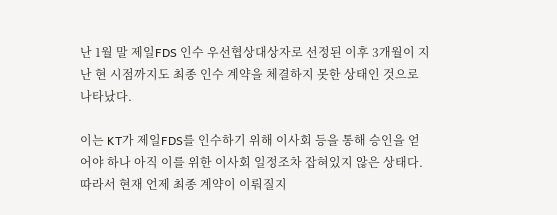난 1월 말 제일FDS 인수 우선협상대상자로 선정된 이후 3개월이 지난 현 시점까지도 최종 인수 계약을 체결하지 못한 상태인 것으로 나타났다.

이는 KT가 제일FDS를 인수하기 위해 이사회 등을 통해 승인을 얻어야 하나 아직 이를 위한 이사회 일정조차 잡혀있지 않은 상태다. 따라서 현재 언제 최종 계약이 이뤄질지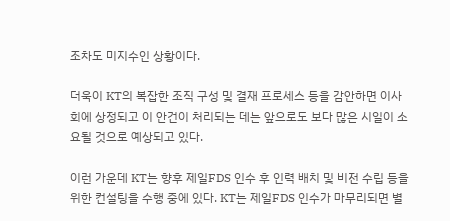조차도 미지수인 상황이다.

더욱이 KT의 복잡한 조직 구성 및 결재 프로세스 등을 감안하면 이사회에 상정되고 이 안건이 처리되는 데는 앞으로도 보다 많은 시일이 소요될 것으로 예상되고 있다.

이런 가운데 KT는 향후 제일FDS 인수 후 인력 배치 및 비전 수립 등을 위한 컨설팅을 수행 중에 있다. KT는 제일FDS 인수가 마무리되면 별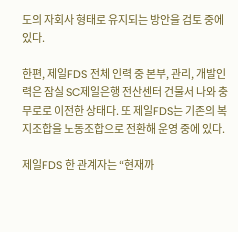도의 자회사 형태로 유지되는 방안을 검토 중에 있다.

한편, 제일FDS 전체 인력 중 본부, 관리, 개발인력은 잠실 SC제일은행 전산센터 건물서 나와 충무로로 이전한 상태다. 또 제일FDS는 기존의 복지조합을 노동조합으로 전환해 운영 중에 있다.

제일FDS 한 관계자는 “현재까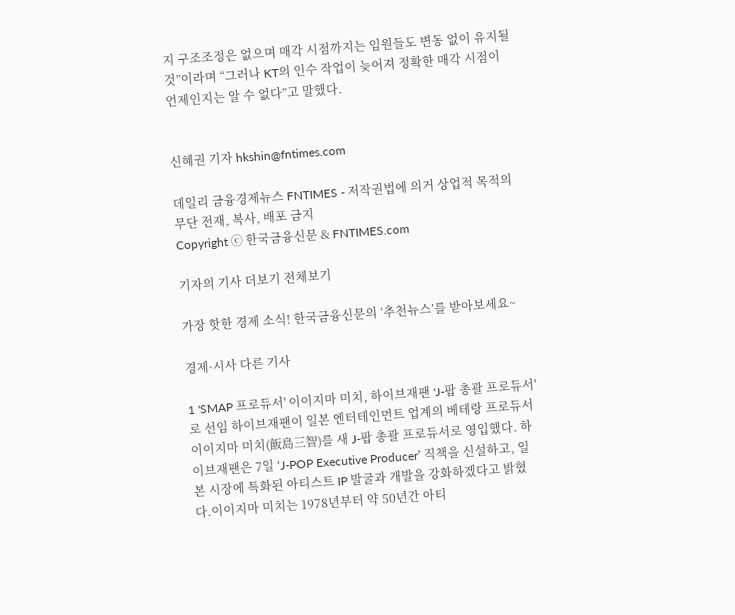지 구조조정은 없으며 매각 시점까지는 임원들도 변동 없이 유지될 것”이라며 “그러나 KT의 인수 작업이 늦어져 정확한 매각 시점이 언제인지는 알 수 없다”고 말했다.


신혜권 기자 hkshin@fntimes.com

데일리 금융경제뉴스 FNTIMES - 저작권법에 의거 상업적 목적의 무단 전재, 복사, 배포 금지
Copyright ⓒ 한국금융신문 & FNTIMES.com

기자의 기사 더보기 전체보기

가장 핫한 경제 소식! 한국금융신문의 ‘추천뉴스’를 받아보세요~

경제·시사 다른 기사

1 'SMAP 프로듀서' 이이지마 미치, 하이브재팬 'J-팝 총괄 프로듀서'로 선임 하이브재팬이 일본 엔터테인먼트 업계의 베테랑 프로듀서 이이지마 미치(飯島三智)를 새 J-팝 총괄 프로듀서로 영입했다. 하이브재팬은 7일 ‘J-POP Executive Producer’ 직책을 신설하고, 일본 시장에 특화된 아티스트 IP 발굴과 개발을 강화하겠다고 밝혔다.이이지마 미치는 1978년부터 약 50년간 아티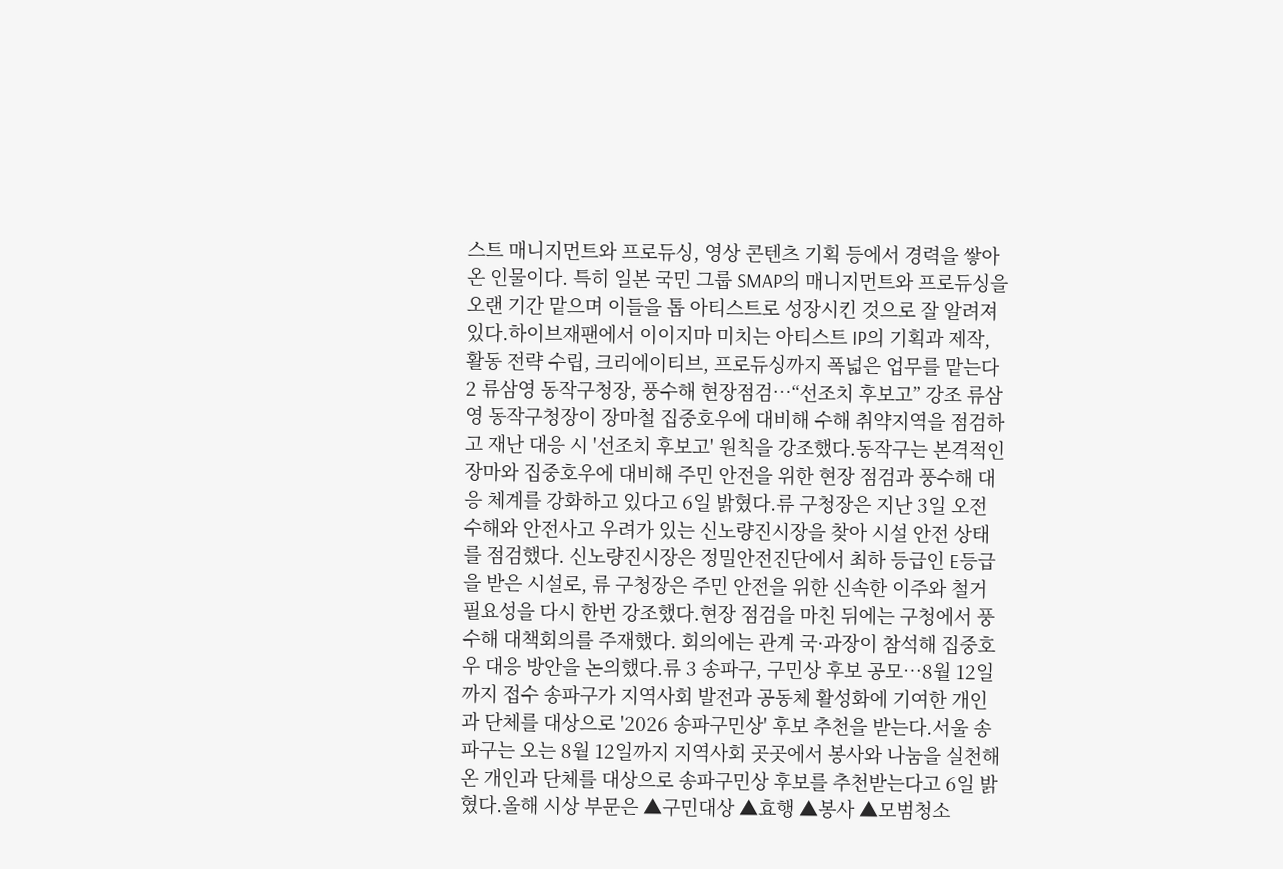스트 매니지먼트와 프로듀싱, 영상 콘텐츠 기획 등에서 경력을 쌓아온 인물이다. 특히 일본 국민 그룹 SMAP의 매니지먼트와 프로듀싱을 오랜 기간 맡으며 이들을 톱 아티스트로 성장시킨 것으로 잘 알려져 있다.하이브재팬에서 이이지마 미치는 아티스트 IP의 기획과 제작, 활동 전략 수립, 크리에이티브, 프로듀싱까지 폭넓은 업무를 맡는다 2 류삼영 동작구청장, 풍수해 현장점검…“선조치 후보고” 강조 류삼영 동작구청장이 장마철 집중호우에 대비해 수해 취약지역을 점검하고 재난 대응 시 '선조치 후보고' 원칙을 강조했다.동작구는 본격적인 장마와 집중호우에 대비해 주민 안전을 위한 현장 점검과 풍수해 대응 체계를 강화하고 있다고 6일 밝혔다.류 구청장은 지난 3일 오전 수해와 안전사고 우려가 있는 신노량진시장을 찾아 시설 안전 상태를 점검했다. 신노량진시장은 정밀안전진단에서 최하 등급인 E등급을 받은 시설로, 류 구청장은 주민 안전을 위한 신속한 이주와 철거 필요성을 다시 한번 강조했다.현장 점검을 마친 뒤에는 구청에서 풍수해 대책회의를 주재했다. 회의에는 관계 국·과장이 참석해 집중호우 대응 방안을 논의했다.류 3 송파구, 구민상 후보 공모…8월 12일까지 접수 송파구가 지역사회 발전과 공동체 활성화에 기여한 개인과 단체를 대상으로 '2026 송파구민상' 후보 추천을 받는다.서울 송파구는 오는 8월 12일까지 지역사회 곳곳에서 봉사와 나눔을 실천해 온 개인과 단체를 대상으로 송파구민상 후보를 추천받는다고 6일 밝혔다.올해 시상 부문은 ▲구민대상 ▲효행 ▲봉사 ▲모범청소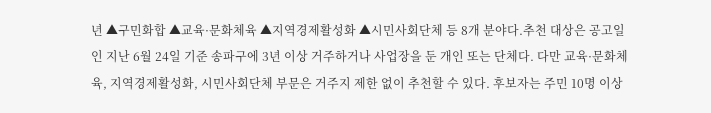년 ▲구민화합 ▲교육·문화체육 ▲지역경제활성화 ▲시민사회단체 등 8개 분야다.추천 대상은 공고일인 지난 6월 24일 기준 송파구에 3년 이상 거주하거나 사업장을 둔 개인 또는 단체다. 다만 교육·문화체육, 지역경제활성화, 시민사회단체 부문은 거주지 제한 없이 추천할 수 있다. 후보자는 주민 10명 이상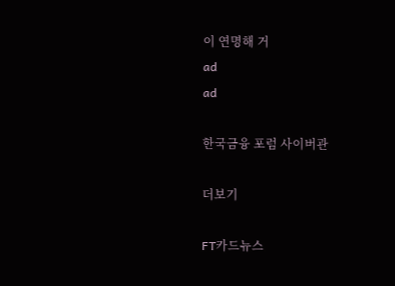이 연명해 거
ad
ad

한국금융 포럼 사이버관

더보기

FT카드뉴스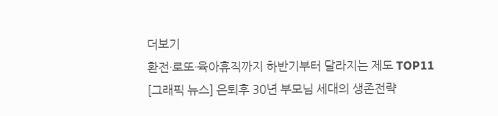더보기
환전·로또·육아휴직까지 하반기부터 달라지는 제도 TOP11
[그래픽 뉴스] 은퇴후 30년 부모님 세대의 생존전략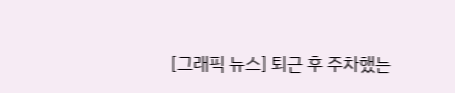[그래픽 뉴스] 퇴근 후 주차했는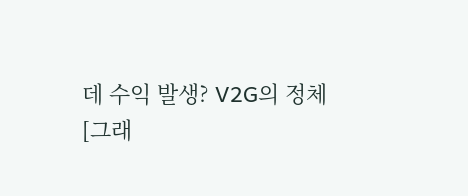데 수익 발생? V2G의 정체
[그래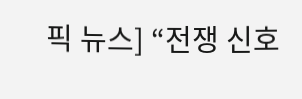픽 뉴스] “전쟁 신호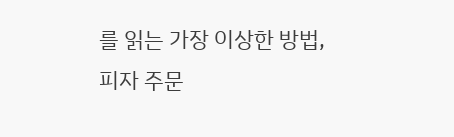를 읽는 가장 이상한 방법, 피자 주문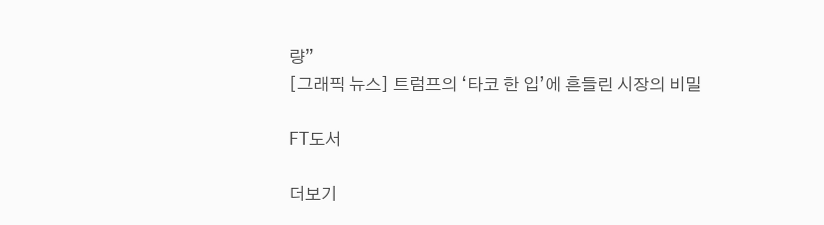량”
[그래픽 뉴스] 트럼프의 ‘타코 한 입’에 흔들린 시장의 비밀

FT도서

더보기